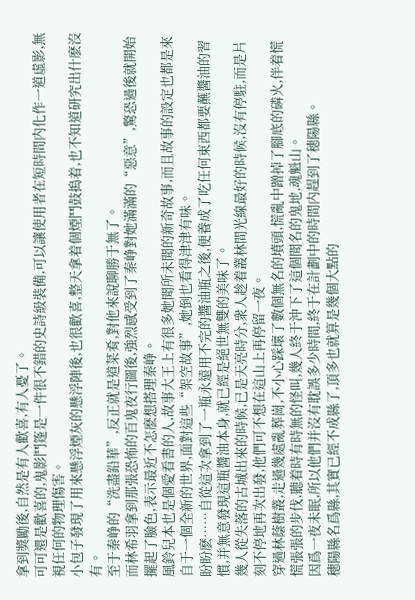拿到獎勵後,自然是有人歡喜,有人憂了。
可可還是歡喜的,鬼影鬥篷是一件很不錯的史詩級裝備,可以讓使用者在短時間内化作一道虛影,無視任何的物理傷害。
小包子發現了用來懸浮煙灰的懸浮陣後,也很歡喜,整天拿着個煙鬥鼓搗着,也不知道研究出什麽沒有。
至于秦峥的“洗盡鉛華”,反正就是道菜肴,對他來說聊勝于無了。
而林希羽拿到那張恐怖的百鬼夜行圖後,強烈感受到了秦峥對她滿滿的“惡意”,驚恐過後就開始擺起了臉色,表示最近不怎麽想搭理秦峥。
風鈴兒本也是個愛看書的人,故事大王上有很多她聞所未聞的新奇故事,而且故事的設定也都是來自于一個全新的世界,面對這些“架空故事”,她倒也看得津津有味。
盼盼麽……自從這次拿到了一瓶永遠用不完的醬油瓶之後,便養成了吃任何東西都要蘸醬油的習慣,并無意發現這瓶醬油本身,就已經是絕世無雙的美味了。
幾人從失落的古城出來的時候,已是天亮時分,衆人趁着叢林間光線最好的時候,沒有停駐,而是片刻不停地再次出發,他們可不想在這山上再停留一夜。
穿過林蔭樹叢,走過幾處亂葬崗,不小心踩壞了數個無名的墳頭,慌亂中蹭掉了腳底的磷火,伴着慌慌張張的步伐,聽着時有時無的怪叫,幾人終于沖下了這個聞名的鬼地,魂魁山。
因爲一夜未眠,所以他們并沒有耽誤多少時間,終于在計劃中的時間内趕到了穗陽縣。
穗陽縣名爲縣,其實已經不成縣了,頂多也就算是幾個大點的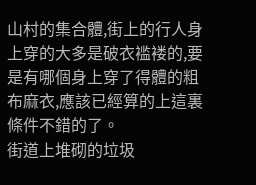山村的集合體,街上的行人身上穿的大多是破衣褴褛的,要是有哪個身上穿了得體的粗布麻衣,應該已經算的上這裏條件不錯的了。
街道上堆砌的垃圾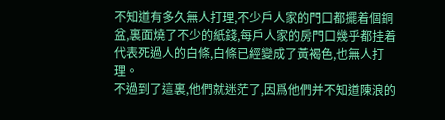不知道有多久無人打理,不少戶人家的門口都擺着個銅盆,裏面燒了不少的紙錢,每戶人家的房門口幾乎都挂着代表死過人的白條,白條已經變成了黃褐色,也無人打理。
不過到了這裏,他們就迷茫了,因爲他們并不知道陳浪的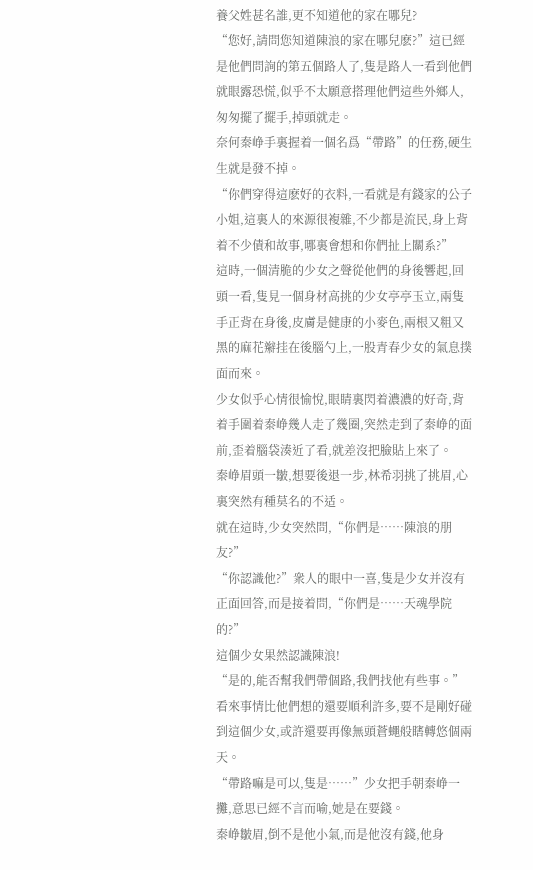養父姓甚名誰,更不知道他的家在哪兒?
“您好,請問您知道陳浪的家在哪兒麽?”這已經是他們問詢的第五個路人了,隻是路人一看到他們就眼露恐慌,似乎不太願意搭理他們這些外鄉人,匆匆擺了擺手,掉頭就走。
奈何秦峥手裏握着一個名爲“帶路”的任務,硬生生就是發不掉。
“你們穿得這麽好的衣料,一看就是有錢家的公子小姐,這裏人的來源很複雜,不少都是流民,身上背着不少債和故事,哪裏會想和你們扯上關系?”
這時,一個清脆的少女之聲從他們的身後響起,回頭一看,隻見一個身材高挑的少女亭亭玉立,兩隻手正背在身後,皮膚是健康的小麥色,兩根又粗又黑的麻花辮挂在後腦勺上,一股青春少女的氣息撲面而來。
少女似乎心情很愉悅,眼睛裏閃着濃濃的好奇,背着手圍着秦峥幾人走了幾圈,突然走到了秦峥的面前,歪着腦袋湊近了看,就差沒把臉貼上來了。
秦峥眉頭一皺,想要後退一步,林希羽挑了挑眉,心裏突然有種莫名的不适。
就在這時,少女突然問,“你們是……陳浪的朋友?”
“你認識他?”衆人的眼中一喜,隻是少女并沒有正面回答,而是接着問,“你們是……天魂學院的?”
這個少女果然認識陳浪!
“是的,能否幫我們帶個路,我們找他有些事。”看來事情比他們想的還要順利許多,要不是剛好碰到這個少女,或許還要再像無頭蒼蠅般瞎轉悠個兩天。
“帶路嘛是可以,隻是……”少女把手朝秦峥一攤,意思已經不言而喻,她是在要錢。
秦峥皺眉,倒不是他小氣,而是他沒有錢,他身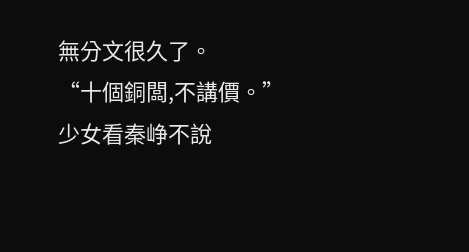無分文很久了。
“十個銅闆,不講價。”少女看秦峥不說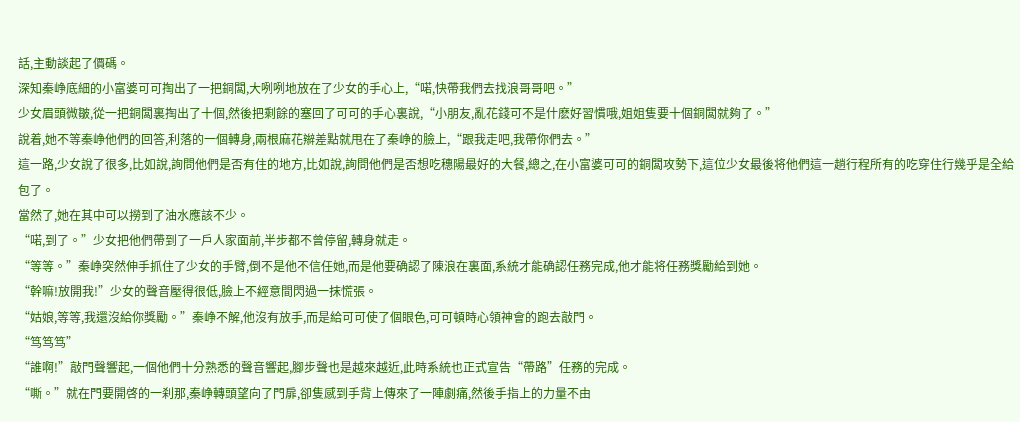話,主動談起了價碼。
深知秦峥底細的小富婆可可掏出了一把銅闆,大咧咧地放在了少女的手心上,“喏,快帶我們去找浪哥哥吧。”
少女眉頭微皺,從一把銅闆裏掏出了十個,然後把剩餘的塞回了可可的手心裏說,“小朋友,亂花錢可不是什麽好習慣哦,姐姐隻要十個銅闆就夠了。”
說着,她不等秦峥他們的回答,利落的一個轉身,兩根麻花辮差點就甩在了秦峥的臉上,“跟我走吧,我帶你們去。”
這一路,少女說了很多,比如說,詢問他們是否有住的地方,比如說,詢問他們是否想吃穗陽最好的大餐,總之,在小富婆可可的銅闆攻勢下,這位少女最後将他們這一趟行程所有的吃穿住行幾乎是全給包了。
當然了,她在其中可以撈到了油水應該不少。
“喏,到了。”少女把他們帶到了一戶人家面前,半步都不曾停留,轉身就走。
“等等。”秦峥突然伸手抓住了少女的手臂,倒不是他不信任她,而是他要确認了陳浪在裏面,系統才能确認任務完成,他才能将任務獎勵給到她。
“幹嘛!放開我!”少女的聲音壓得很低,臉上不經意間閃過一抹慌張。
“姑娘,等等,我還沒給你獎勵。”秦峥不解,他沒有放手,而是給可可使了個眼色,可可頓時心領神會的跑去敲門。
“笃笃笃”
“誰啊!”敲門聲響起,一個他們十分熟悉的聲音響起,腳步聲也是越來越近,此時系統也正式宣告“帶路”任務的完成。
“嘶。”就在門要開啓的一刹那,秦峥轉頭望向了門扉,卻隻感到手背上傳來了一陣劇痛,然後手指上的力量不由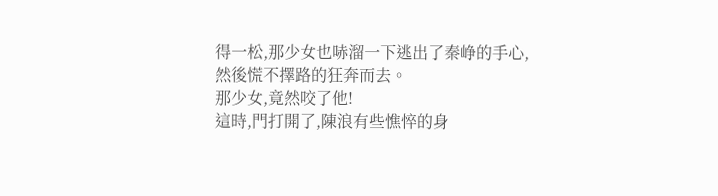得一松,那少女也哧溜一下逃出了秦峥的手心,然後慌不擇路的狂奔而去。
那少女,竟然咬了他!
這時,門打開了,陳浪有些憔悴的身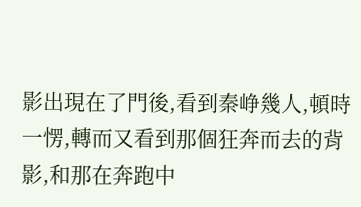影出現在了門後,看到秦峥幾人,頓時一愣,轉而又看到那個狂奔而去的背影,和那在奔跑中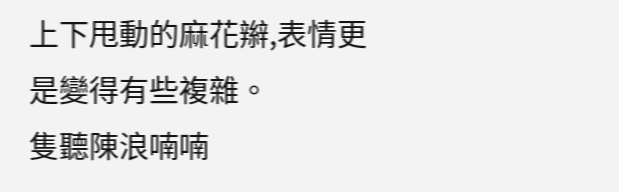上下甩動的麻花辮,表情更是變得有些複雜。
隻聽陳浪喃喃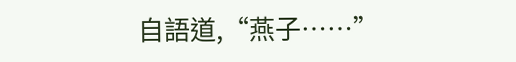自語道,“燕子……”